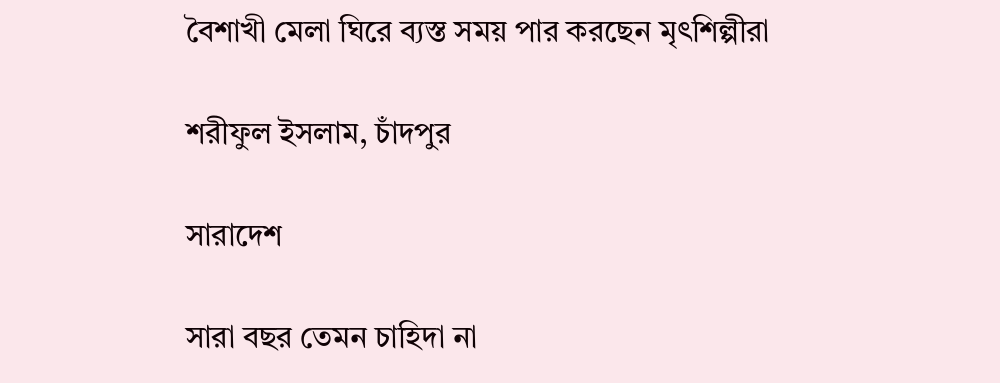বৈশাখী মেলা ঘিরে ব্যস্ত সময় পার করছেন মৃৎশিল্পীরা

শরীফুল ইসলাম, চাঁদপুর

সারাদেশ

সারা বছর তেমন চাহিদা না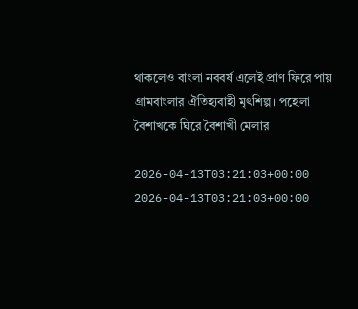থাকলেও বাংলা নববর্ষ এলেই প্রাণ ফিরে পায় গ্রামবাংলার ঐতিহ্যবাহী মৃৎশিল্প। পহেলা বৈশাখকে ঘিরে বৈশাখী মেলার

2026-04-13T03:21:03+00:00
2026-04-13T03:21:03+00:00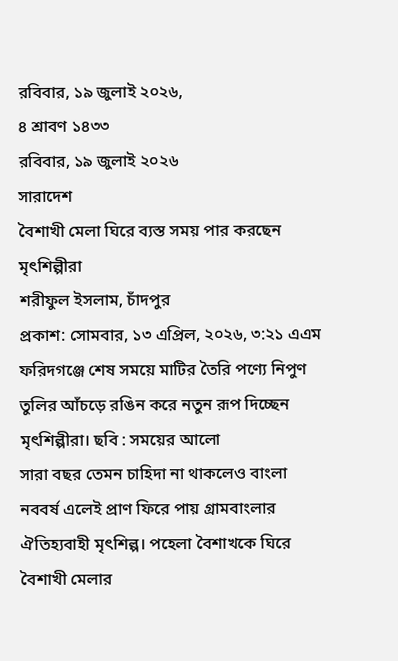রবিবার, ১৯ জুলাই ২০২৬,
৪ শ্রাবণ ১৪৩৩
রবিবার, ১৯ জুলাই ২০২৬
সারাদেশ
বৈশাখী মেলা ঘিরে ব্যস্ত সময় পার করছেন মৃৎশিল্পীরা
শরীফুল ইসলাম, চাঁদপুর
প্রকাশ: সোমবার, ১৩ এপ্রিল, ২০২৬, ৩:২১ এএম
ফরিদগঞ্জে শেষ সময়ে মাটির তৈরি পণ্যে নিপুণ তুলির আঁচড়ে রঙিন করে নতুন রূপ দিচ্ছেন মৃৎশিল্পীরা। ছবি : সময়ের আলো
সারা বছর তেমন চাহিদা না থাকলেও বাংলা নববর্ষ এলেই প্রাণ ফিরে পায় গ্রামবাংলার ঐতিহ্যবাহী মৃৎশিল্প। পহেলা বৈশাখকে ঘিরে বৈশাখী মেলার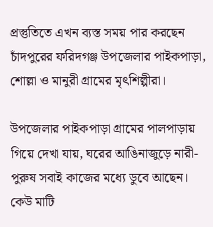প্রস্তুতিতে এখন ব্যস্ত সময় পার করছেন চাঁদপুরের ফরিদগঞ্জ উপজেলার পাইকপাড়া, শোল্লা ও মানুরী গ্রামের মৃৎশিল্পীরা।

উপজেলার পাইকপাড়া গ্রামের পালপাড়ায় গিয়ে দেখা যায়, ঘরের আঙিনাজুড়ে নারী-পুরুষ সবাই কাজের মধ্যে ডুবে আছেন। কেউ মাটি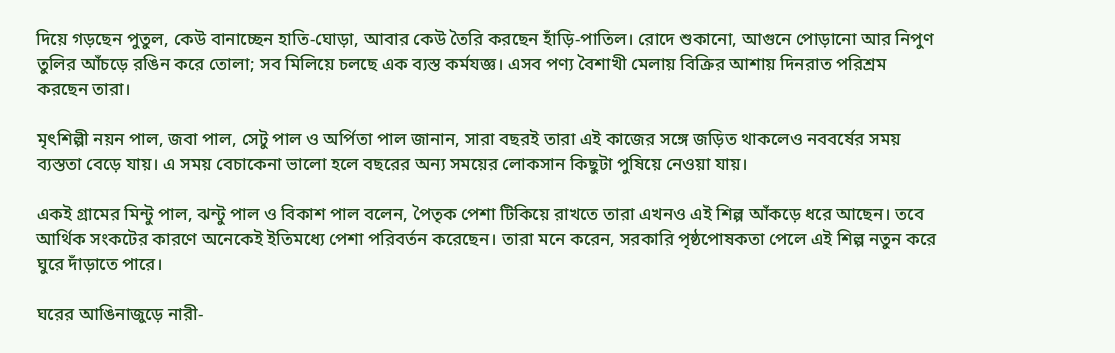দিয়ে গড়ছেন পুতুল, কেউ বানাচ্ছেন হাতি-ঘোড়া, আবার কেউ তৈরি করছেন হাঁড়ি-পাতিল। রোদে শুকানো, আগুনে পোড়ানো আর নিপুণ তুলির আঁচড়ে রঙিন করে তোলা; সব মিলিয়ে চলছে এক ব্যস্ত কর্মযজ্ঞ। এসব পণ্য বৈশাখী মেলায় বিক্রির আশায় দিনরাত পরিশ্রম করছেন তারা।

মৃৎশিল্পী নয়ন পাল, জবা পাল, সেটু পাল ও অর্পিতা পাল জানান, সারা বছরই তারা এই কাজের সঙ্গে জড়িত থাকলেও নববর্ষের সময় ব্যস্ততা বেড়ে যায়। এ সময় বেচাকেনা ভালো হলে বছরের অন্য সময়ের লোকসান কিছুটা পুষিয়ে নেওয়া যায়।

একই গ্রামের মিন্টু পাল, ঝন্টু পাল ও বিকাশ পাল বলেন, পৈতৃক পেশা টিকিয়ে রাখতে তারা এখনও এই শিল্প আঁকড়ে ধরে আছেন। তবে আর্থিক সংকটের কারণে অনেকেই ইতিমধ্যে পেশা পরিবর্তন করেছেন। তারা মনে করেন, সরকারি পৃষ্ঠপোষকতা পেলে এই শিল্প নতুন করে ঘুরে দাঁড়াতে পারে।

ঘরের আঙিনাজুড়ে নারী-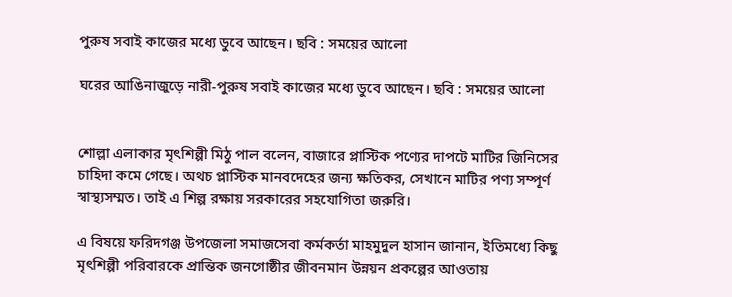পুরুষ সবাই কাজের মধ্যে ডুবে আছেন। ছবি : সময়ের আলো

ঘরের আঙিনাজুড়ে নারী-পুরুষ সবাই কাজের মধ্যে ডুবে আছেন। ছবি : সময়ের আলো


শোল্লা এলাকার মৃৎশিল্পী মিঠু পাল বলেন, বাজারে প্লাস্টিক পণ্যের দাপটে মাটির জিনিসের চাহিদা কমে গেছে। অথচ প্লাস্টিক মানবদেহের জন্য ক্ষতিকর, সেখানে মাটির পণ্য সম্পূর্ণ স্বাস্থ্যসম্মত। তাই এ শিল্প রক্ষায় সরকারের সহযোগিতা জরুরি।

এ বিষয়ে ফরিদগঞ্জ উপজেলা সমাজসেবা কর্মকর্তা মাহমুদুল হাসান জানান, ইতিমধ্যে কিছু মৃৎশিল্পী পরিবারকে প্রান্তিক জনগোষ্ঠীর জীবনমান উন্নয়ন প্রকল্পের আওতায়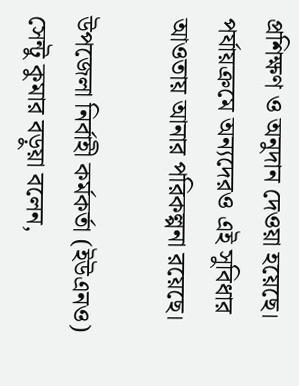প্রশিক্ষণ ও অনুদান দেওয়া হয়েছে। পর্যায়ক্রমে অন্যদেরও এই সুবিধার আওতায় আনার পরিকল্পনা রয়েছে।

উপজেলা নির্বাহী কর্মকর্তা (ইউএনও) সেন্টু কুমার বড়ুয়া বলেন,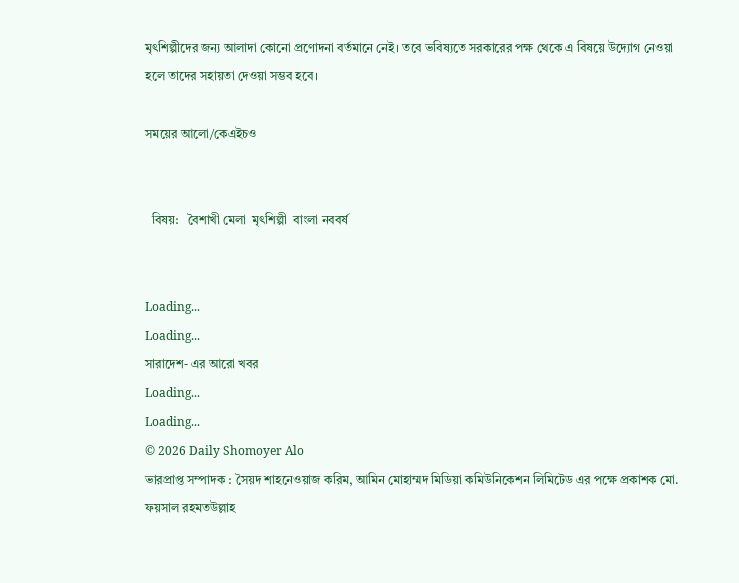মৃৎশিল্পীদের জন্য আলাদা কোনো প্রণোদনা বর্তমানে নেই। তবে ভবিষ্যতে সরকারের পক্ষ থেকে এ বিষয়ে উদ্যোগ নেওয়া হলে তাদের সহায়তা দেওয়া সম্ভব হবে।

সময়ের আলো/কেএইচও


  বিষয়:   বৈশাখী মেলা  মৃৎশিল্পী  বাংলা নববর্ষ


Loading...
Loading...
সারাদেশ- এর আরো খবর
Loading...
Loading...
© 2026 Daily Shomoyer Alo
ভারপ্রাপ্ত সম্পাদক : সৈয়দ শাহনেওয়াজ করিম, আমিন মোহাম্মদ মিডিয়া কমিউনিকেশন লিমিটেড এর পক্ষে প্রকাশক মো. ফয়সাল রহমতউল্লাহ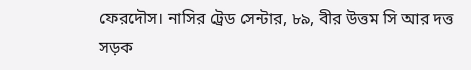ফেরদৌস। নাসির ট্রেড সেন্টার, ৮৯, বীর উত্তম সি আর দত্ত সড়ক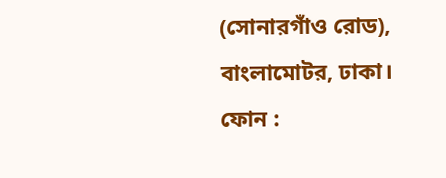(সোনারগাঁও রোড), বাংলামোটর, ঢাকা।
ফোন :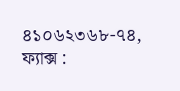৪১০৬২৩৬৮-৭৪, ফ্যাক্স :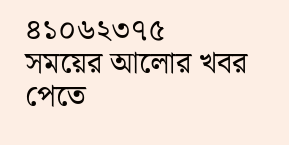৪১০৬২৩৭৫
সময়ের আলোর খবর পেতে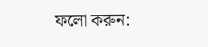ফলো করুন: